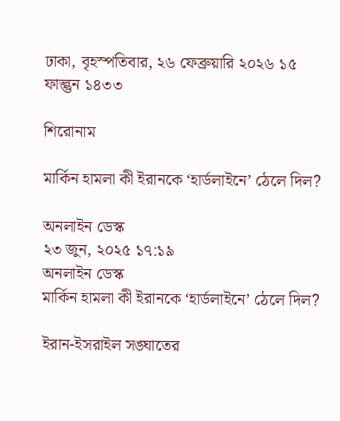ঢাকা, বৃহস্পতিবার, ২৬ ফেব্রুয়ারি ২০২৬ ১৫ ফাল্গুন ১৪৩৩

শিরোনাম

মার্কিন হামলা কী ইরানকে ‘হার্ডলাইনে’ ঠেলে দিল?

অনলাইন ডেস্ক
২৩ জুন, ২০২৫ ১৭:১৯
অনলাইন ডেস্ক
মার্কিন হামলা কী ইরানকে ‘হার্ডলাইনে’ ঠেলে দিল?

ইরান-ইসরাইল সঙ্ঘাতের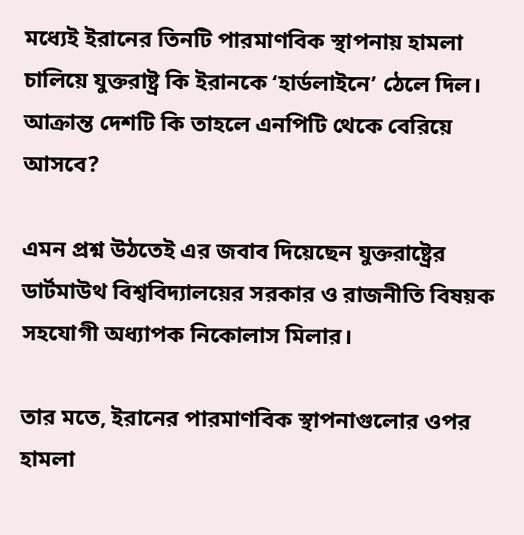মধ্যেই ইরানের তিনটি পারমাণবিক স্থাপনায় হামলা চালিয়ে যুক্তরাষ্ট্র কি ইরানকে ‘হার্ডলাইনে’ ঠেলে দিল। আক্রান্ত দেশটি কি তাহলে এনপিটি থেকে বেরিয়ে আসবে?

এমন প্রশ্ন উঠতেই এর জবাব দিয়েছেন যুক্তরাষ্ট্রের ডার্টমাউথ বিশ্ববিদ্যালয়ের সরকার ও রাজনীতি বিষয়ক সহযোগী অধ্যাপক নিকোলাস মিলার।

তার মতে, ইরানের পারমাণবিক স্থাপনাগুলোর ওপর হামলা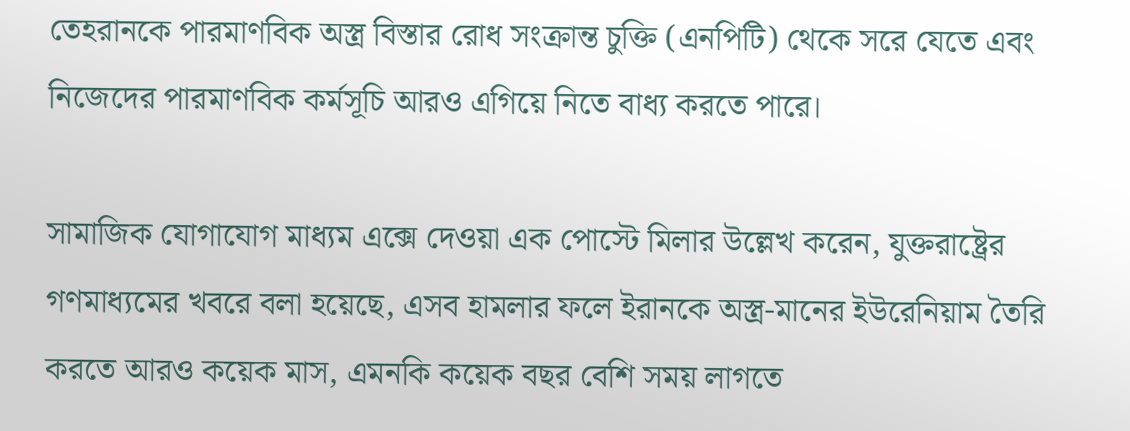তেহরানকে পারমাণবিক অস্ত্র বিস্তার রোধ সংক্রান্ত চুক্তি (এনপিটি) থেকে সরে যেতে এবং নিজেদের পারমাণবিক কর্মসূচি আরও এগিয়ে নিতে বাধ্য করতে পারে।

সামাজিক যোগাযোগ মাধ্যম এক্সে দেওয়া এক পোস্টে মিলার উল্লেখ করেন, যুক্তরাষ্ট্রের গণমাধ্যমের খবরে বলা হয়েছে, এসব হামলার ফলে ইরানকে অস্ত্র-মানের ইউরেনিয়াম তৈরি করতে আরও কয়েক মাস, এমনকি কয়েক বছর বেশি সময় লাগতে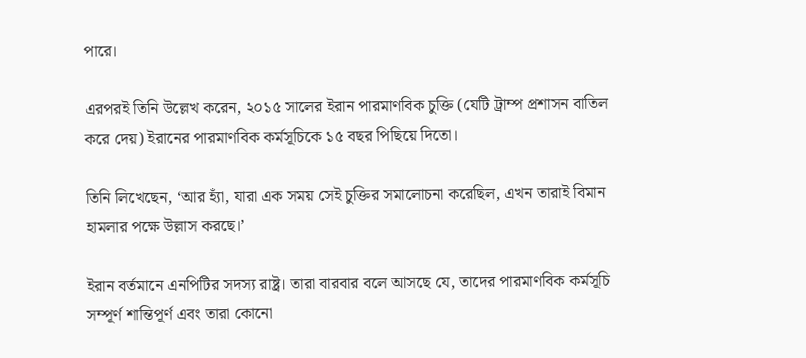পারে।

এরপরই তিনি উল্লেখ করেন, ২০১৫ সালের ইরান পারমাণবিক চুক্তি (যেটি ট্রাম্প প্রশাসন বাতিল করে দেয়) ইরানের পারমাণবিক কর্মসূচিকে ১৫ বছর পিছিয়ে দিতো।

তিনি লিখেছেন, ‘আর হ্যাঁ, যারা এক সময় সেই চুক্তির সমালোচনা করেছিল, এখন তারাই বিমান হামলার পক্ষে উল্লাস করছে।’

ইরান বর্তমানে এনপিটির সদস্য রাষ্ট্র। তারা বারবার বলে আসছে যে, তাদের পারমাণবিক কর্মসূচি সম্পূর্ণ শান্তিপূর্ণ এবং তারা কোনো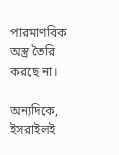পারমাণবিক অস্ত্র তৈরি করছে না।

অন্যদিকে, ইসরাইলই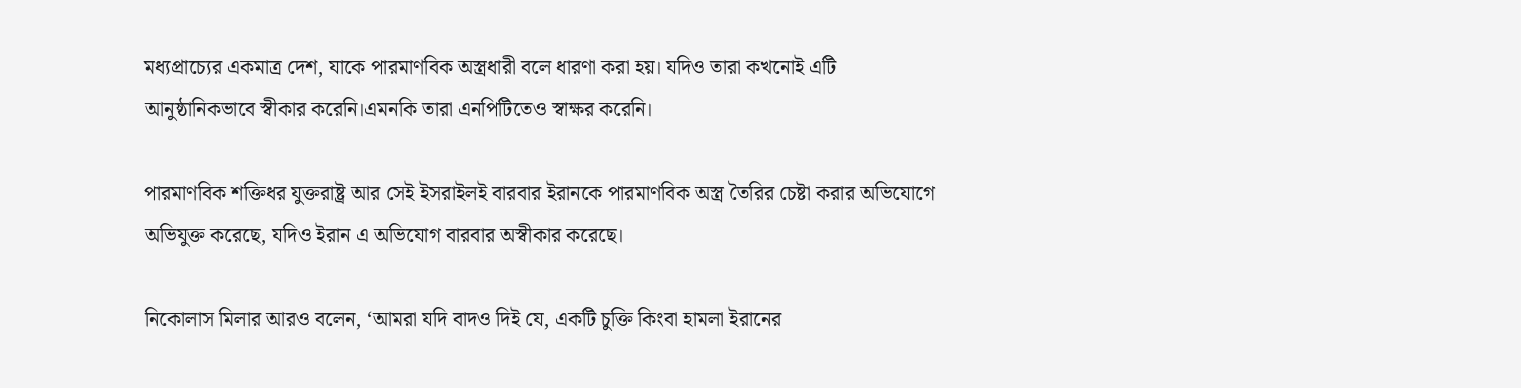মধ্যপ্রাচ্যের একমাত্র দেশ, যাকে পারমাণবিক অস্ত্রধারী বলে ধারণা করা হয়। যদিও তারা কখনোই এটি আনুষ্ঠানিকভাবে স্বীকার করেনি।এমনকি তারা এনপিটিতেও স্বাক্ষর করেনি।

পারমাণবিক শক্তিধর যুক্তরাষ্ট্র আর সেই ইসরাইলই বারবার ইরানকে পারমাণবিক অস্ত্র তৈরির চেষ্টা করার অভিযোগে অভিযুক্ত করেছে, যদিও ইরান এ অভিযোগ বারবার অস্বীকার করেছে।

নিকোলাস মিলার আরও বলেন, ‘আমরা যদি বাদও দিই যে, একটি চুক্তি কিংবা হামলা ইরানের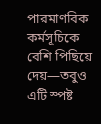পারমাণবিক কর্মসূচিকে বেশি পিছিয়ে দেয়—তবুও এটি স্পষ্ট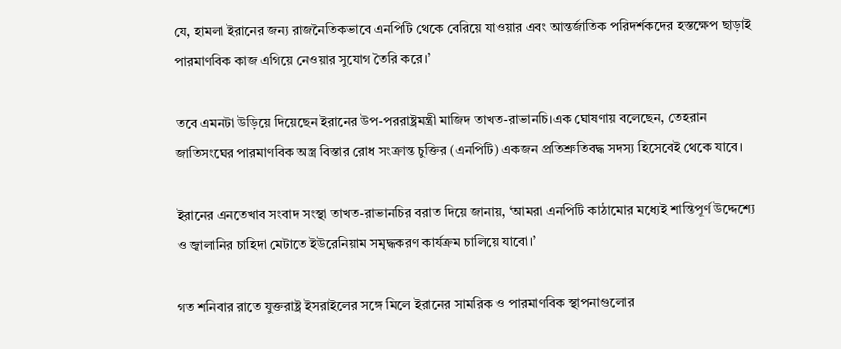যে, হামলা ইরানের জন্য রাজনৈতিকভাবে এনপিটি থেকে বেরিয়ে যাওয়ার এবং আন্তর্জাতিক পরিদর্শকদের হস্তক্ষেপ ছাড়াই পারমাণবিক কাজ এগিয়ে নেওয়ার সুযোগ তৈরি করে।’

তবে এমনটা উড়িয়ে দিয়েছেন ইরানের উপ-পররাষ্ট্রমন্ত্রী মাজিদ তাখত-রাভানচি।এক ঘোষণায় বলেছেন, তেহরান জাতিসংঘের পারমাণবিক অস্ত্র বিস্তার রোধ সংক্রান্ত চুক্তির (এনপিটি) একজন প্রতিশ্রুতিবদ্ধ সদস্য হিসেবেই থেকে যাবে।

ইরানের এনতেখাব সংবাদ সংস্থা তাখত-রাভানচির বরাত দিয়ে জানায়, ‘আমরা এনপিটি কাঠামোর মধ্যেই শান্তিপূর্ণ উদ্দেশ্যে ও জ্বালানির চাহিদা মেটাতে ইউরেনিয়াম সমৃদ্ধকরণ কার্যক্রম চালিয়ে যাবো।’

গত শনিবার রাতে যুক্তরাষ্ট্র ইসরাইলের সঙ্গে মিলে ইরানের সামরিক ও পারমাণবিক স্থাপনাগুলোর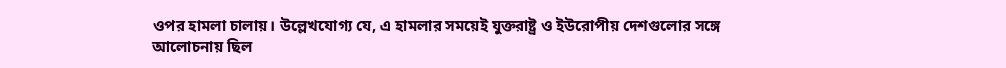ওপর হামলা চালায়। উল্লেখযোগ্য যে, এ হামলার সময়েই যুক্তরাষ্ট্র ও ইউরোপীয় দেশগুলোর সঙ্গে আলোচনায় ছিল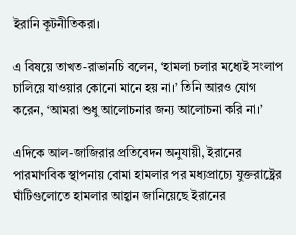ইরানি কূটনীতিকরা।

এ বিষয়ে তাখত-রাভানচি বলেন, ‘হামলা চলার মধ্যেই সংলাপ চালিয়ে যাওয়ার কোনো মানে হয় না।’ তিনি আরও যোগ করেন, ‘আমরা শুধু আলোচনার জন্য আলোচনা করি না।’

এদিকে আল-জাজিরার প্রতিবেদন অনুযায়ী, ইরানের পারমাণবিক স্থাপনায় বোমা হামলার পর মধ্যপ্রাচ্যে যুক্তরাষ্ট্রের ঘাঁটিগুলোতে হামলার আহ্বান জানিয়েছে ইরানের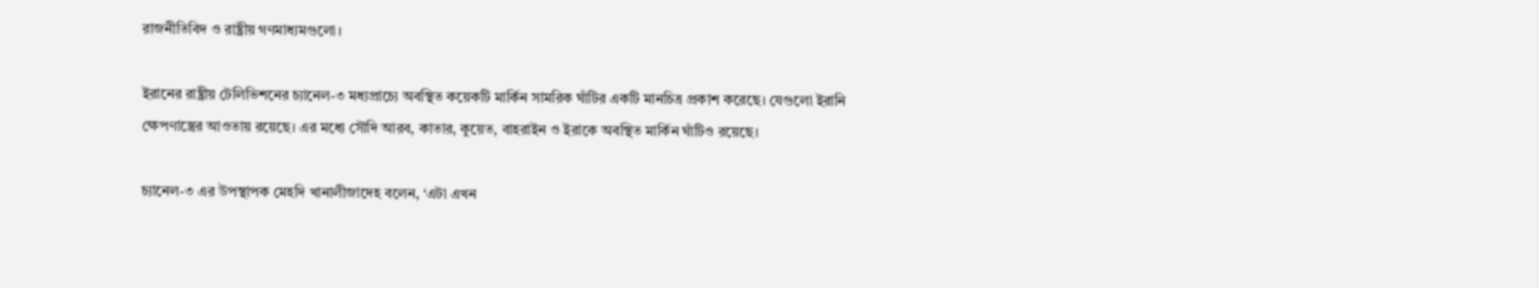রাজনীতিবিদ ও রাষ্ট্রীয় গণমাধ্যমগুলো।

ইরানের রাষ্ট্রীয় টেলিভিশনের চ্যানেল-৩ মধ্যপ্রাচ্যে অবস্থিত কয়েকটি মার্কিন সামরিক ঘাঁটির একটি মানচিত্র প্রকাশ করেছে। যেগুলো ইরানি ক্ষেপণাস্ত্রের আওতায় রয়েছে। এর মধ্যে সৌদি আরব, কাতার, কুয়েত, বাহরাইন ও ইরাকে অবস্থিত মার্কিন ঘাঁটিও রয়েছে।

চ্যানেল-৩ এর উপস্থাপক মেহদি খানালীজাদেহ বলেন, ‘এটা এখন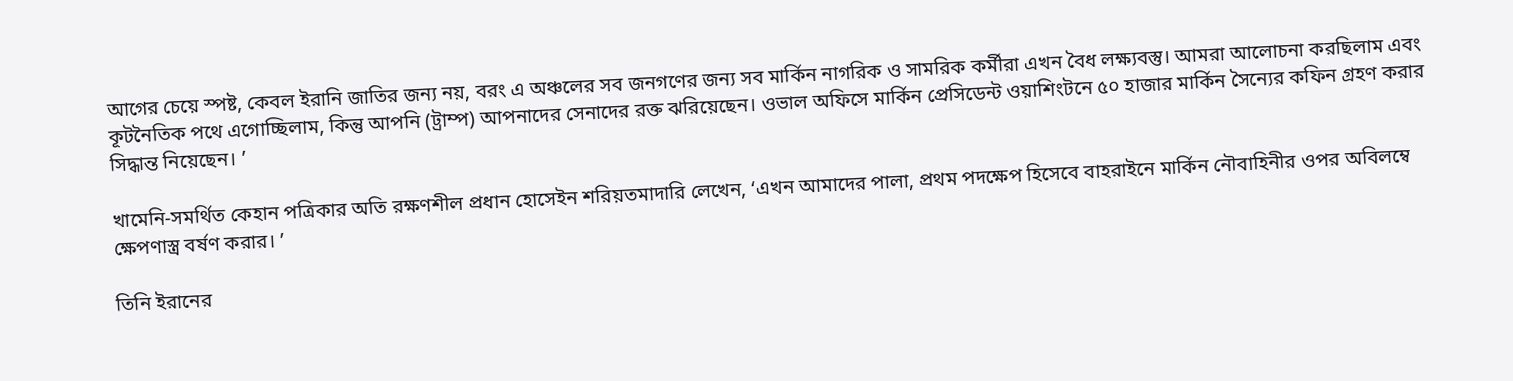আগের চেয়ে স্পষ্ট, কেবল ইরানি জাতির জন্য নয়, বরং এ অঞ্চলের সব জনগণের জন্য সব মার্কিন নাগরিক ও সামরিক কর্মীরা এখন বৈধ লক্ষ্যবস্তু। আমরা আলোচনা করছিলাম এবং কূটনৈতিক পথে এগোচ্ছিলাম, কিন্তু আপনি (ট্রাম্প) আপনাদের সেনাদের রক্ত ঝরিয়েছেন। ওভাল অফিসে মার্কিন প্রেসিডেন্ট ওয়াশিংটনে ৫০ হাজার মার্কিন সৈন্যের কফিন গ্রহণ করার সিদ্ধান্ত নিয়েছেন। ’

খামেনি-সমর্থিত কেহান পত্রিকার অতি রক্ষণশীল প্রধান হোসেইন শরিয়তমাদারি লেখেন, ‘এখন আমাদের পালা, প্রথম পদক্ষেপ হিসেবে বাহরাইনে মার্কিন নৌবাহিনীর ওপর অবিলম্বে ক্ষেপণাস্ত্র বর্ষণ করার। ’

তিনি ইরানের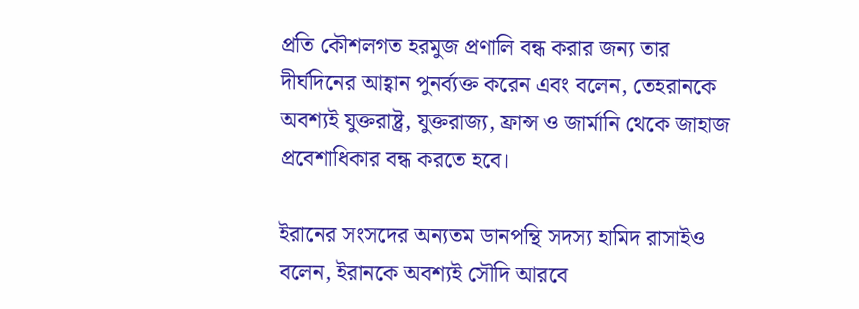প্রতি কৌশলগত হরমুজ প্রণালি বন্ধ করার জন্য তার দীর্ঘদিনের আহ্বান পুনর্ব্যক্ত করেন এবং বলেন, তেহরানকে অবশ্যই যুক্তরাষ্ট্র, যুক্তরাজ্য, ফ্রান্স ও জার্মানি থেকে জাহাজ প্রবেশাধিকার বন্ধ করতে হবে।

ইরানের সংসদের অন্যতম ডানপন্থি সদস্য হামিদ রাসাইও বলেন, ইরানকে অবশ্যই সৌদি আরবে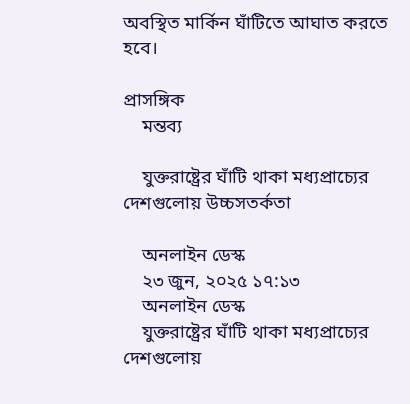অবস্থিত মার্কিন ঘাঁটিতে আঘাত করতে হবে।

প্রাসঙ্গিক
    মন্তব্য

    যুক্তরাষ্ট্রের ঘাঁটি থাকা মধ্যপ্রাচ্যের দেশগুলোয় উচ্চসতর্কতা

    অনলাইন ডেস্ক
    ২৩ জুন, ২০২৫ ১৭:১৩
    অনলাইন ডেস্ক
    যুক্তরাষ্ট্রের ঘাঁটি থাকা মধ্যপ্রাচ্যের দেশগুলোয়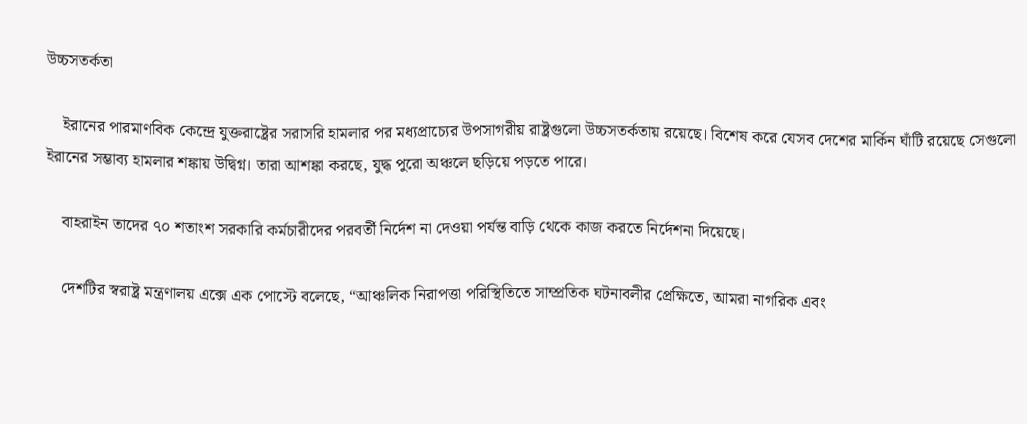উচ্চসতর্কতা

    ইরানের পারমাণবিক কেন্দ্রে যুক্তরাষ্ট্রের সরাসরি হামলার পর মধ্যপ্রাচ্যের উপসাগরীয় রাষ্ট্রগুলো উচ্চসতর্কতায় রয়েছে। বিশেষ করে যেসব দেশের মার্কিন ঘাঁটি রয়েছে সেগুলো ইরানের সম্ভাব্য হামলার শঙ্কায় উদ্বিগ্ন। তারা আশঙ্কা করছে, যুদ্ধ পুরো অঞ্চলে ছড়িয়ে পড়তে পারে।

    বাহরাইন তাদের ৭০ শতাংশ সরকারি কর্মচারীদের পরবর্তী নির্দেশ না দেওয়া পর্যন্ত বাড়ি থেকে কাজ করতে নির্দেশনা দিয়েছে।

    দেশটির স্বরাষ্ট্র মন্ত্রণালয় এক্সে এক পোস্টে বলেছে, “আঞ্চলিক নিরাপত্তা পরিস্থিতিতে সাম্প্রতিক ঘটনাবলীর প্রেক্ষিতে, আমরা নাগরিক এবং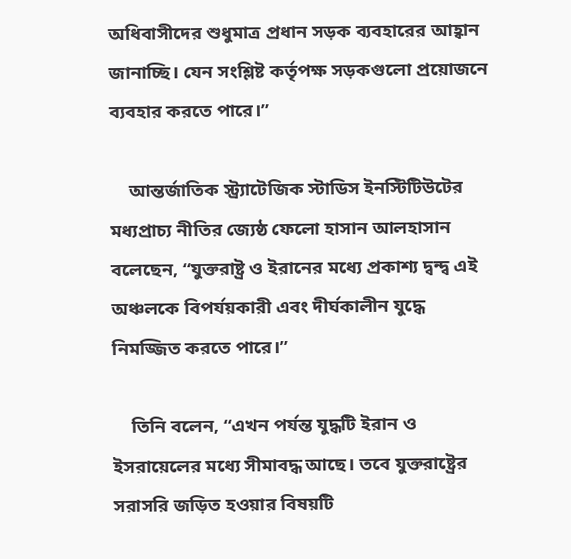অধিবাসীদের শুধুমাত্র প্রধান সড়ক ব্যবহারের আহ্বান জানাচ্ছি। যেন সংশ্লিষ্ট কর্তৃপক্ষ সড়কগুলো প্রয়োজনে ব্যবহার করতে পারে।”

    আন্তর্জাতিক স্ট্র্যাটেজিক স্টাডিস ইনস্টিটিউটের মধ্যপ্রাচ্য নীতির জ্যেষ্ঠ ফেলো হাসান আলহাসান বলেছেন, “যুক্তরাষ্ট্র ও ইরানের মধ্যে প্রকাশ্য দ্বন্দ্ব এই অঞ্চলকে বিপর্যয়কারী এবং দীর্ঘকালীন যুদ্ধে নিমজ্জিত করতে পারে।”

    তিনি বলেন, “এখন পর্যন্ত যুদ্ধটি ইরান ও ইসরায়েলের মধ্যে সীমাবদ্ধ আছে। তবে যুক্তরাষ্ট্রের সরাসরি জড়িত হওয়ার বিষয়টি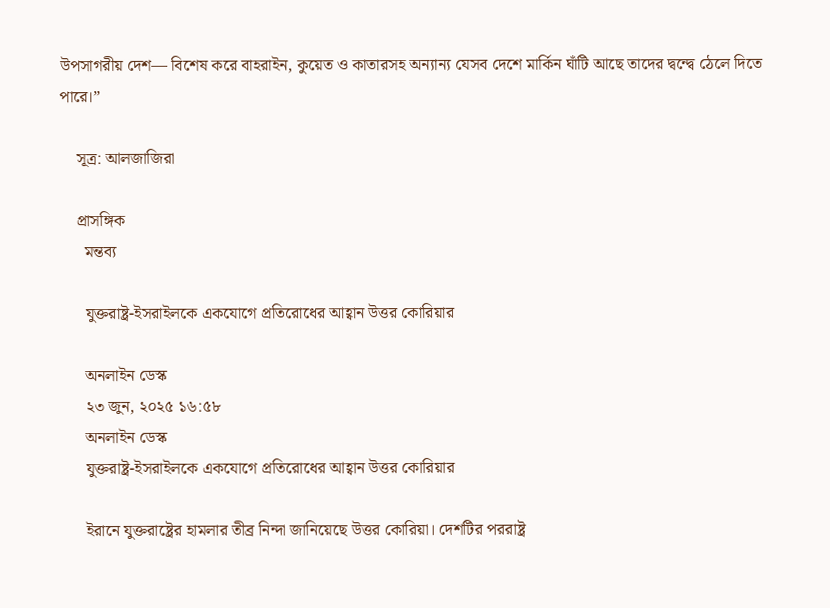উপসাগরীয় দেশ— বিশেষ করে বাহরাইন, কুয়েত ও কাতারসহ অন্যান্য যেসব দেশে মার্কিন ঘাঁটি আছে তাদের দ্বন্দ্বে ঠেলে দিতে পারে।”

    সূত্র: আলজাজিরা

    প্রাসঙ্গিক
      মন্তব্য

      যুক্তরাষ্ট্র-ইসরাইলকে একযোগে প্রতিরোধের আহ্বান উত্তর কোরিয়ার

      অনলাইন ডেস্ক
      ২৩ জুন, ২০২৫ ১৬:৫৮
      অনলাইন ডেস্ক
      যুক্তরাষ্ট্র-ইসরাইলকে একযোগে প্রতিরোধের আহ্বান উত্তর কোরিয়ার

      ইরানে যুক্তরাষ্ট্রের হামলার তীব্র নিন্দা জানিয়েছে উত্তর কোরিয়া। দেশটির পররাষ্ট্র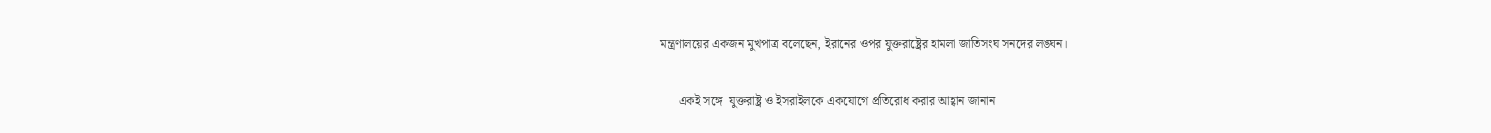মন্ত্রণালয়ের একজন মুখপাত্র বলেছেন, ইরানের ওপর যুক্তরাষ্ট্রের হামলা জাতিসংঘ সনদের লঙ্ঘন।

      একই সঙ্গে  যুক্তরাষ্ট্র ও ইসরাইলকে একযোগে প্রতিরোধ করার আহ্বান জানান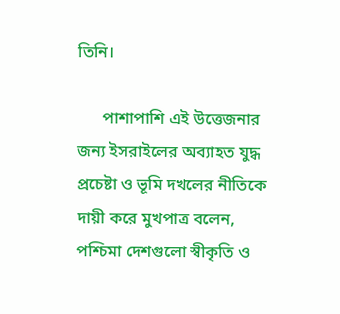তিনি।

      পাশাপাশি এই উত্তেজনার জন্য ইসরাইলের অব্যাহত যুদ্ধ প্রচেষ্টা ও ভূমি দখলের নীতিকে দায়ী করে মুখপাত্র বলেন, পশ্চিমা দেশগুলো স্বীকৃতি ও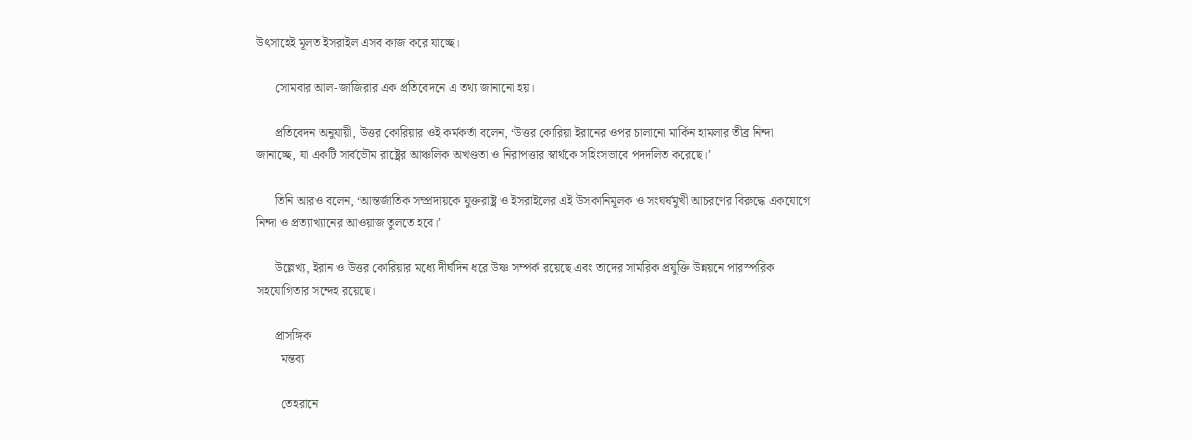উৎসাহেই মূলত ইসরাইল এসব কাজ করে যাচ্ছে।

      সোমবার আল-জাজিরার এক প্রতিবেদনে এ তথ্য জানানো হয়।

      প্রতিবেদন অনুযায়ী, উত্তর কোরিয়ার ওই কর্মকর্তা বলেন, ‘উত্তর কোরিয়া ইরানের ওপর চালানো মার্কিন হামলার তীব্র নিন্দা জানাচ্ছে, যা একটি সার্বভৌম রাষ্ট্রের আঞ্চলিক অখণ্ডতা ও নিরাপত্তার স্বার্থকে সহিংসভাবে পদদলিত করেছে।’

      তিনি আরও বলেন, ‘আন্তর্জাতিক সম্প্রদায়কে যুক্তরাষ্ট্র ও ইসরাইলের এই উসকানিমূলক ও সংঘর্ষমুখী আচরণের বিরুদ্ধে একযোগে নিন্দা ও প্রত্যাখ্যানের আওয়াজ তুলতে হবে।’

      উল্লেখ্য, ইরান ও উত্তর কোরিয়ার মধ্যে দীর্ঘদিন ধরে উষ্ণ সম্পর্ক রয়েছে এবং তাদের সামরিক প্রযুক্তি উন্নয়নে পারস্পরিক সহযোগিতার সন্দেহ রয়েছে।

      প্রাসঙ্গিক
        মন্তব্য

        তেহরানে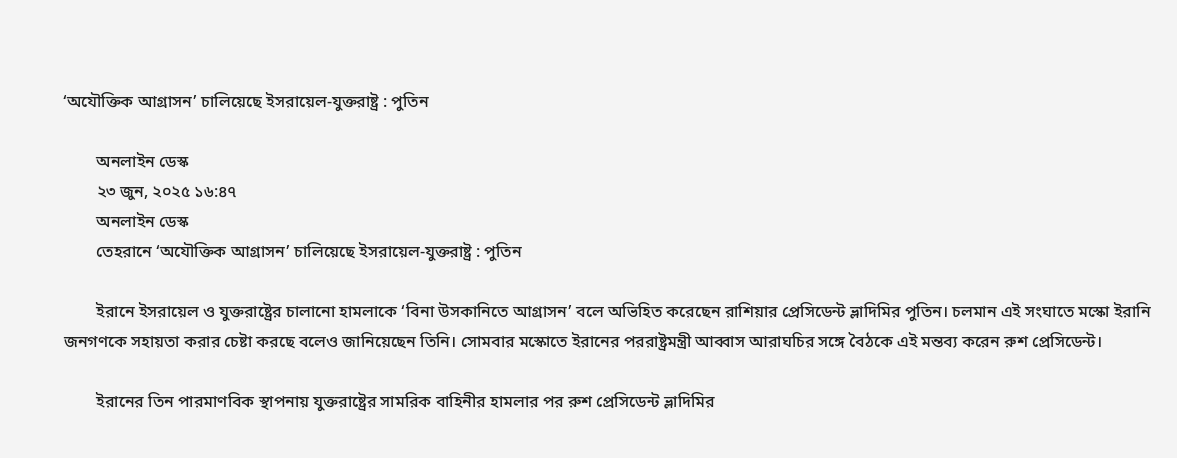‘অযৌক্তিক আগ্রাসন’ চালিয়েছে ইসরায়েল-যুক্তরাষ্ট্র : পুতিন

        অনলাইন ডেস্ক
        ২৩ জুন, ২০২৫ ১৬:৪৭
        অনলাইন ডেস্ক
        তেহরানে ‘অযৌক্তিক আগ্রাসন’ চালিয়েছে ইসরায়েল-যুক্তরাষ্ট্র : পুতিন

        ইরানে ইসরায়েল ও যুক্তরাষ্ট্রের চালানো হামলাকে ‘বিনা উসকানিতে আগ্রাসন’ বলে অভিহিত করেছেন রাশিয়ার প্রেসিডেন্ট ভ্লাদিমির পুতিন। চলমান এই সংঘাতে মস্কো ইরানি জনগণকে সহায়তা করার চেষ্টা করছে বলেও জানিয়েছেন তিনি। সোমবার মস্কোতে ইরানের পররাষ্ট্রমন্ত্রী আব্বাস আরাঘচির সঙ্গে বৈঠকে এই মন্তব্য করেন রুশ প্রেসিডেন্ট।

        ইরানের তিন পারমাণবিক স্থাপনায় যুক্তরাষ্ট্রের সামরিক বাহিনীর হামলার পর রুশ প্রেসিডেন্ট ভ্লাদিমির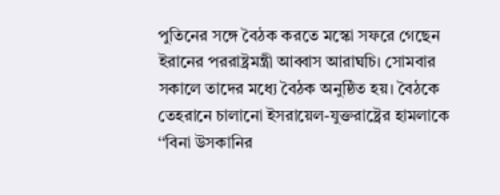পুতিনের সঙ্গে বৈঠক করতে মস্কো সফরে গেছেন ইরানের পররাষ্ট্রমন্ত্রী আব্বাস আরাঘচি। সোমবার সকালে তাদের মধ্যে বৈঠক অনুষ্ঠিত হয়। বৈঠকে তেহরানে চালানো ইসরায়েল-যুক্তরাষ্ট্রের হামলাকে ‘‘বিনা উসকানির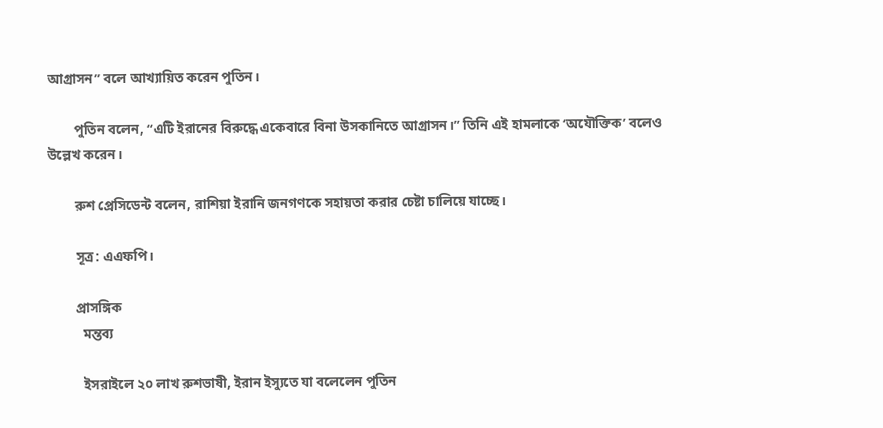আগ্রাসন’’ বলে আখ্যায়িত করেন পুতিন।

        পুতিন বলেন, ‘‘এটি ইরানের বিরুদ্ধে একেবারে বিনা উসকানিতে আগ্রাসন।’’ তিনি এই হামলাকে ‘অযৌক্তিক’ বলেও উল্লেখ করেন।

        রুশ প্রেসিডেন্ট বলেন, রাশিয়া ইরানি জনগণকে সহায়তা করার চেষ্টা চালিয়ে যাচ্ছে।

        সূত্র: এএফপি।

        প্রাসঙ্গিক
          মন্তব্য

          ইসরাইলে ২০ লাখ রুশভাষী, ইরান ইস্যুতে যা বলেলেন পুতিন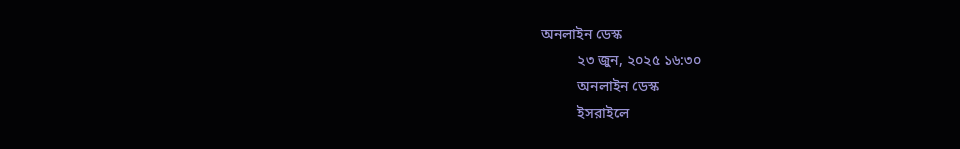অনলাইন ডেস্ক
          ২৩ জুন, ২০২৫ ১৬:৩০
          অনলাইন ডেস্ক
          ইসরাইলে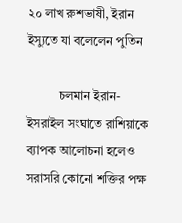২০ লাখ রুশভাষী, ইরান ইস্যুতে যা বলেলেন পুতিন

          চলমান ইরান-ইসরাইল সংঘাতে রাশিয়াকে ব্যাপক আলোচনা হলেও সরাসরি কোনো শক্তির পক্ষ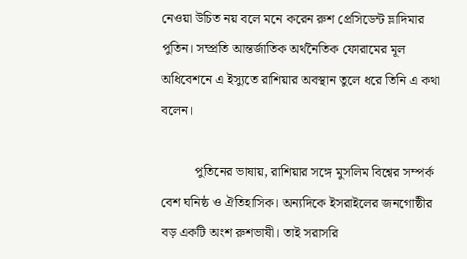নেওয়া উচিত নয় বলে মনে করেন রুশ প্রেসিডেন্ট ভ্লাদিমার পুতিন। সম্প্রতি আন্তর্জাতিক অর্থনৈতিক ফোরামের মূল অধিবেশনে এ ইস্যুতে রাশিয়ার অবস্থান তুলে ধরে তিনি এ কথা বলেন।

          পুতিনের ভাষায়, রাশিয়ার সঙ্গে মুসলিম বিশ্বের সম্পর্ক বেশ ঘনিষ্ঠ ও ঐতিহাসিক। অন্যদিকে ইসরাইলের জনগোষ্ঠীর বড় একটি অংশ রুশভাষী। তাই সরাসরি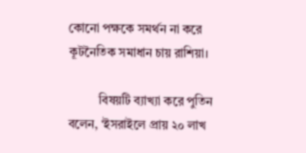কোনো পক্ষকে সমর্থন না করে কূটনৈতিক সমাধান চায় রাশিয়া।

          বিষয়টি ব্যাখ্যা করে পুতিন বলেন, ‘ইসরাইলে প্রায় ২০ লাখ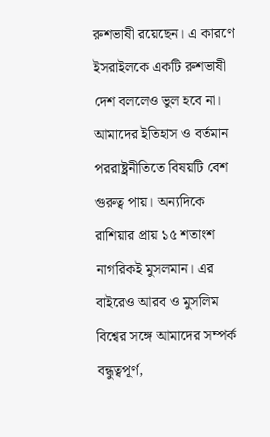রুশভাষী রয়েছেন। এ কারণে ইসরাইলকে একটি রুশভাষী দেশ বললেও ভুল হবে না। আমাদের ইতিহাস ও বর্তমান পররাষ্ট্রনীতিতে বিষয়টি বেশ গুরুত্ব পায়। অন্যদিকে রাশিয়ার প্রায় ১৫ শতাংশ নাগরিকই মুসলমান। এর বাইরেও আরব ও মুসলিম বিশ্বের সঙ্গে আমাদের সম্পর্ক বন্ধুত্বপূর্ণ,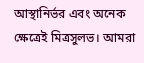আস্থানির্ভর এবং অনেক ক্ষেত্রেই মিত্রসুলভ। আমরা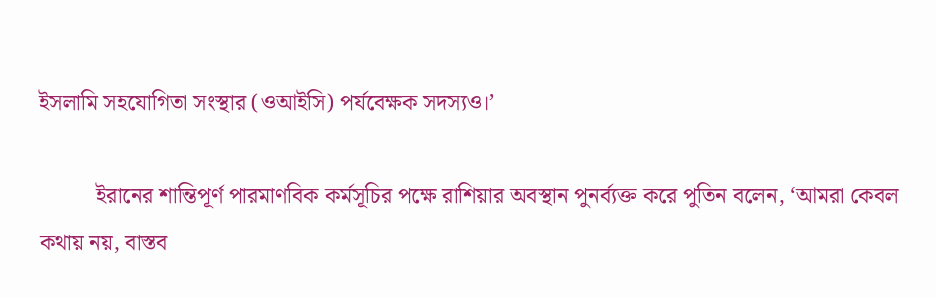ইসলামি সহযোগিতা সংস্থার (ওআইসি) পর্যবেক্ষক সদস্যও।’

          ইরানের শান্তিপূর্ণ পারমাণবিক কর্মসূচির পক্ষে রাশিয়ার অবস্থান পুনর্ব্যক্ত করে পুতিন বলেন, ‘আমরা কেবল কথায় নয়, বাস্তব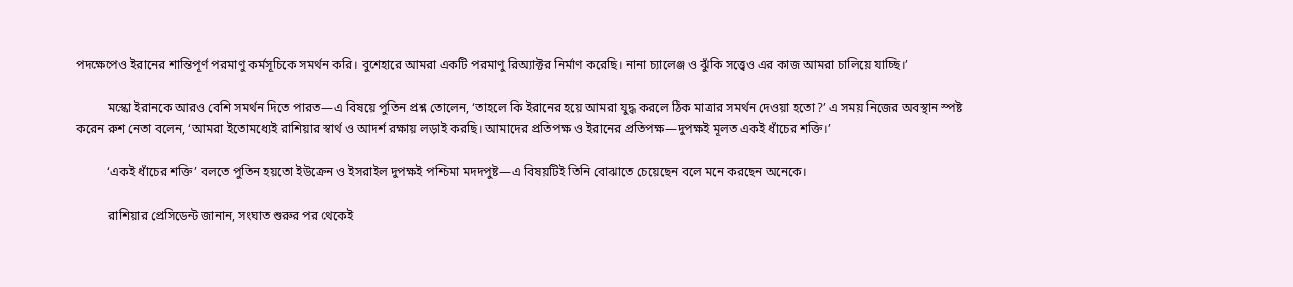পদক্ষেপেও ইরানের শান্তিপূর্ণ পরমাণু কর্মসূচিকে সমর্থন করি। বুশেহারে আমরা একটি পরমাণু রিঅ্যাক্টর নির্মাণ করেছি। নানা চ্যালেঞ্জ ও ঝুঁকি সত্ত্বেও এর কাজ আমরা চালিয়ে যাচ্ছি।’

          মস্কো ইরানকে আরও বেশি সমর্থন দিতে পারত—এ বিষয়ে পুতিন প্রশ্ন তোলেন, ‘তাহলে কি ইরানের হয়ে আমরা যুদ্ধ করলে ঠিক মাত্রার সমর্থন দেওয়া হতো?’ এ সময় নিজের অবস্থান স্পষ্ট করেন রুশ নেতা বলেন, ‘আমরা ইতোমধ্যেই রাশিয়ার স্বার্থ ও আদর্শ রক্ষায় লড়াই করছি। আমাদের প্রতিপক্ষ ও ইরানের প্রতিপক্ষ—দুপক্ষই মূলত একই ধাঁচের শক্তি।’

          ‘একই ধাঁচের শক্তি’ বলতে পুতিন হয়তো ইউক্রেন ও ইসরাইল দুপক্ষই পশ্চিমা মদদপুষ্ট—এ বিষয়টিই তিনি বোঝাতে চেয়েছেন বলে মনে করছেন অনেকে।

          রাশিয়ার প্রেসিডেন্ট জানান, সংঘাত শুরুর পর থেকেই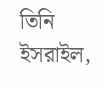তিনি ইসরাইল,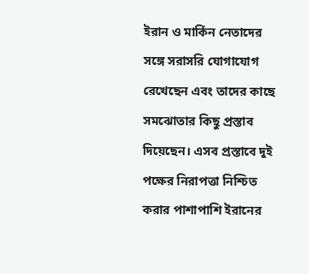ইরান ও মার্কিন নেতাদের সঙ্গে সরাসরি যোগাযোগ রেখেছেন এবং তাদের কাছে সমঝোতার কিছু প্রস্তাব দিয়েছেন। এসব প্রস্তাবে দুই পক্ষের নিরাপত্তা নিশ্চিত করার পাশাপাশি ইরানের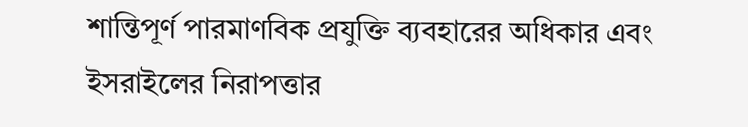শান্তিপূর্ণ পারমাণবিক প্রযুক্তি ব্যবহারের অধিকার এবং ইসরাইলের নিরাপত্তার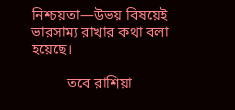নিশ্চয়তা—উভয় বিষয়েই ভারসাম্য রাখার কথা বলা হয়েছে।

          তবে রাশিয়া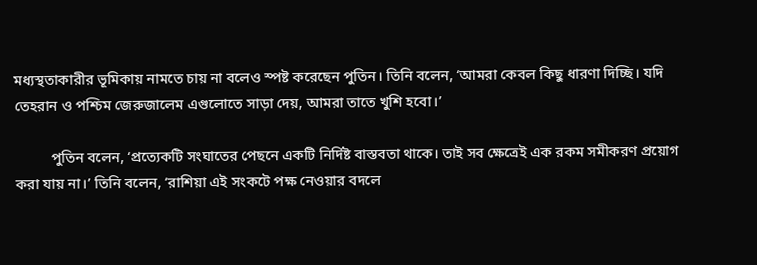মধ্যস্থতাকারীর ভূমিকায় নামতে চায় না বলেও স্পষ্ট করেছেন পুতিন। তিনি বলেন, ‘আমরা কেবল কিছু ধারণা দিচ্ছি। যদি তেহরান ও পশ্চিম জেরুজালেম এগুলোতে সাড়া দেয়, আমরা তাতে খুশি হবো।’

          পুতিন বলেন, ‘প্রত্যেকটি সংঘাতের পেছনে একটি নির্দিষ্ট বাস্তবতা থাকে। তাই সব ক্ষেত্রেই এক রকম সমীকরণ প্রয়োগ করা যায় না।’ তিনি বলেন, ‘রাশিয়া এই সংকটে পক্ষ নেওয়ার বদলে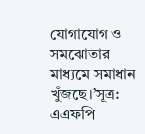যোগাযোগ ও সমঝোতার মাধ্যমে সমাধান খুঁজছে।’সূত্র: এএফপি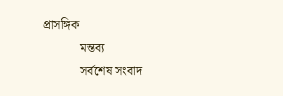প্রাসঙ্গিক
            মন্তব্য
            সর্বশেষ সংবাদ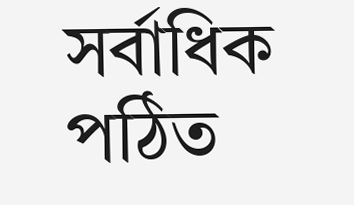সর্বাধিক পঠিত